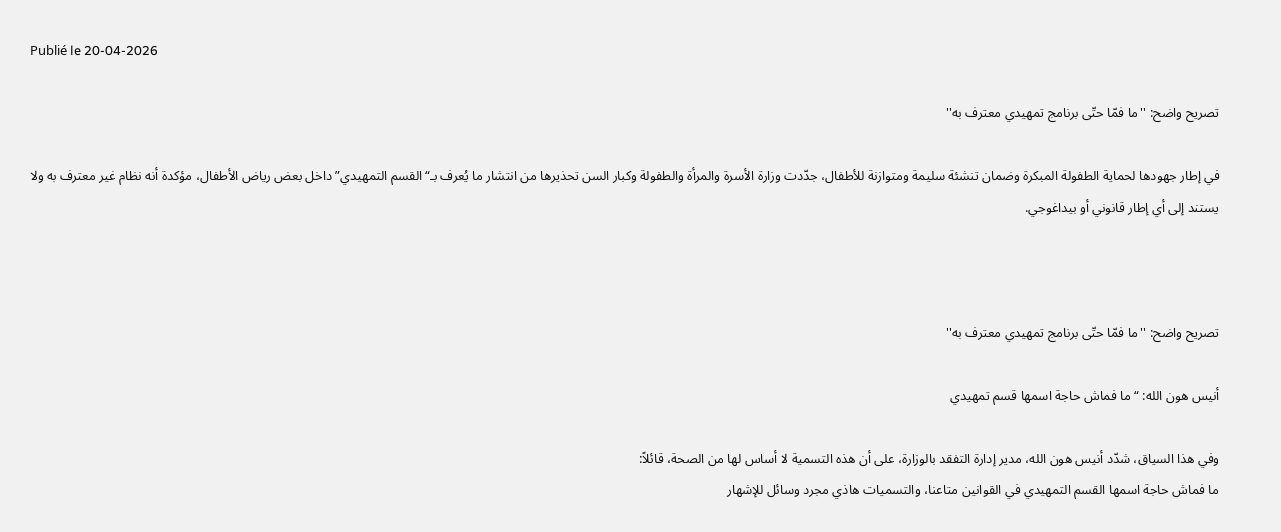Publié le 20-04-2026

تصريح واضح: ''ما فمّا حتّى برنامج تمهيدي معترف به''

في إطار جهودها لحماية الطفولة المبكرة وضمان تنشئة سليمة ومتوازنة للأطفال، جدّدت وزارة الأسرة والمرأة والطفولة وكبار السن تحذيرها من انتشار ما يُعرف بـ“القسم التمهيدي” داخل بعض رياض الأطفال، مؤكدة أنه نظام غير معترف به ولا يستند إلى أي إطار قانوني أو بيداغوجي.



تصريح واضح: ''ما فمّا حتّى برنامج تمهيدي معترف به''

أنيس هون الله: “ما فماش حاجة اسمها قسم تمهيدي

وفي هذا السياق، شدّد أنيس هون الله، مدير إدارة التفقد بالوزارة، على أن هذه التسمية لا أساس لها من الصحة، قائلاً:
ما فماش حاجة اسمها القسم التمهيدي في القوانين متاعنا، والتسميات هاذي مجرد وسائل للإشهار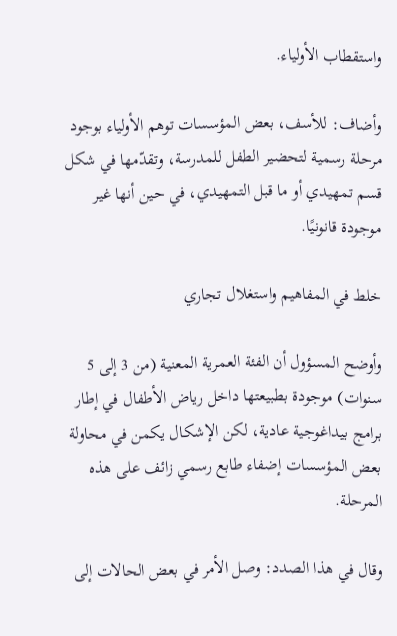واستقطاب الأولياء.

وأضاف: للأسف، بعض المؤسسات توهم الأولياء بوجود مرحلة رسمية لتحضير الطفل للمدرسة، وتقدّمها في شكل قسم تمهيدي أو ما قبل التمهيدي، في حين أنها غير موجودة قانونيًا.

خلط في المفاهيم واستغلال تجاري

وأوضح المسؤول أن الفئة العمرية المعنية (من 3 إلى 5 سنوات) موجودة بطبيعتها داخل رياض الأطفال في إطار برامج بيداغوجية عادية، لكن الإشكال يكمن في محاولة بعض المؤسسات إضفاء طابع رسمي زائف على هذه المرحلة.

وقال في هذا الصدد: وصل الأمر في بعض الحالات إلى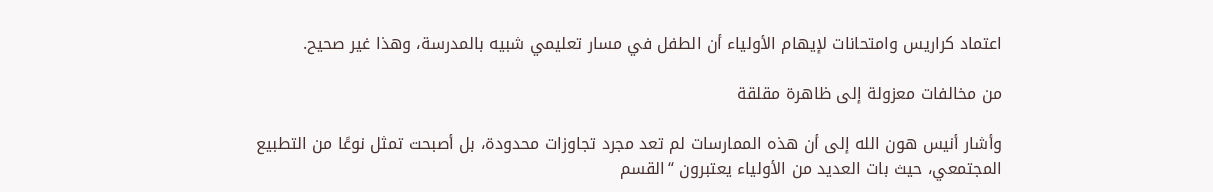اعتماد كراريس وامتحانات لإيهام الأولياء أن الطفل في مسار تعليمي شبيه بالمدرسة، وهذا غير صحيح.

من مخالفات معزولة إلى ظاهرة مقلقة

وأشار أنيس هون الله إلى أن هذه الممارسات لم تعد مجرد تجاوزات محدودة، بل أصبحت تمثل نوعًا من التطبيع المجتمعي، حيث بات العديد من الأولياء يعتبرون “القسم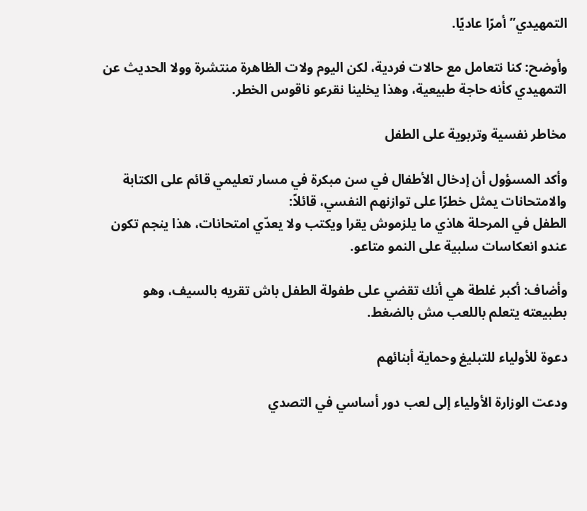التمهيدي” أمرًا عاديًا.

وأوضح: كنا نتعامل مع حالات فردية، لكن اليوم ولات الظاهرة منتشرة وولا الحديث عن التمهيدي كأنه حاجة طبيعية، وهذا يخلينا نقرعو ناقوس الخطر.

مخاطر نفسية وتربوية على الطفل

وأكد المسؤول أن إدخال الأطفال في سن مبكرة في مسار تعليمي قائم على الكتابة والامتحانات يمثل خطرًا على توازنهم النفسي، قائلاً:
الطفل في المرحلة هاذي ما يلزموش يقرا ويكتب ولا يعدّي امتحانات، هذا ينجم تكون عندو انعكاسات سلبية على النمو متاعو.

وأضاف: أكبر غلطة هي أنك تقضي على طفولة الطفل باش تقريه بالسيف، وهو بطبيعته يتعلم باللعب مش بالضغط.

دعوة للأولياء للتبليغ وحماية أبنائهم

ودعت الوزارة الأولياء إلى لعب دور أساسي في التصدي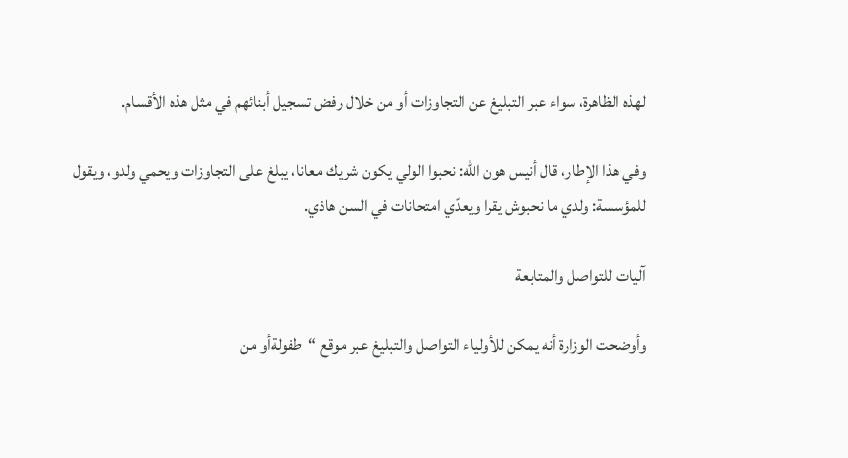لهذه الظاهرة، سواء عبر التبليغ عن التجاوزات أو من خلال رفض تسجيل أبنائهم في مثل هذه الأقسام.

وفي هذا الإطار، قال أنيس هون الله: نحبوا الولي يكون شريك معانا، يبلغ على التجاوزات ويحمي ولدو، ويقول للمؤسسة: ولدي ما نحبوش يقرا ويعدّي امتحانات في السن هاذي.

آليات للتواصل والمتابعة

وأوضحت الوزارة أنه يمكن للأولياء التواصل والتبليغ عبر موقع “طفولةأو من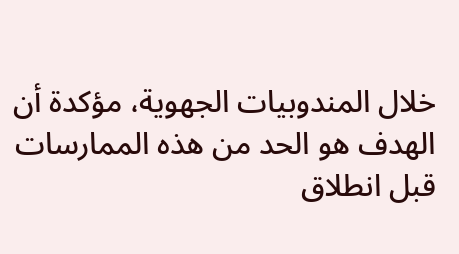خلال المندوبيات الجهوية، مؤكدة أن الهدف هو الحد من هذه الممارسات قبل انطلاق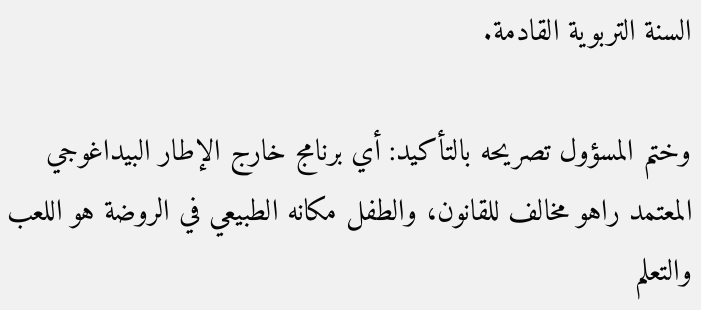السنة التربوية القادمة.

وختم المسؤول تصريحه بالتأكيد: أي برنامج خارج الإطار البيداغوجي المعتمد راهو مخالف للقانون، والطفل مكانه الطبيعي في الروضة هو اللعب والتعلم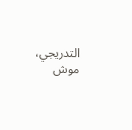التدريجي، موش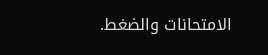الامتحانات والضغط.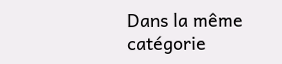Dans la même catégorie